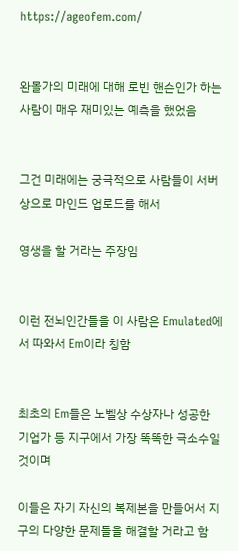https://ageofem.com/


완몰가의 미래에 대해 로빈 핸슨인가 하는 사람이 매우 재미있는 예측을 했었음


그건 미래에는 궁극적으로 사람들이 서버상으로 마인드 업로드를 해서

영생을 할 거라는 주장임


이런 전뇌인간들을 이 사람은 Emulated에서 따와서 Em이라 칭함


최초의 Em들은 노벨상 수상자나 성공한 기업가 등 지구에서 가장 똑똑한 극소수일 것이며

이들은 자기 자신의 복제본을 만들어서 지구의 다양한 문제들을 해결할 거라고 함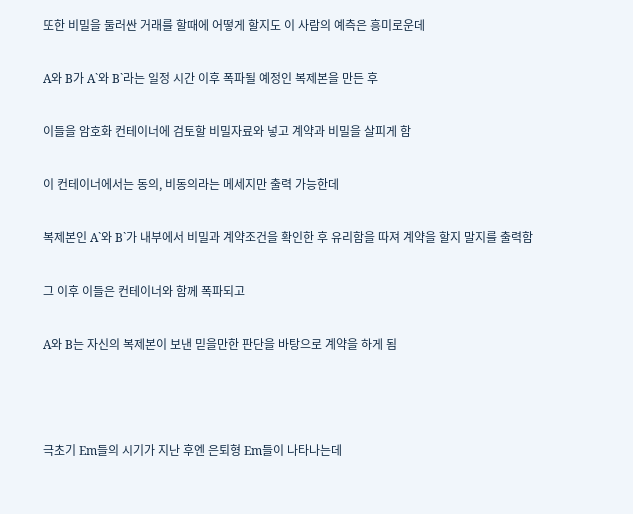또한 비밀을 둘러싼 거래를 할때에 어떻게 할지도 이 사람의 예측은 흥미로운데

A와 B가 A`와 B`라는 일정 시간 이후 폭파될 예정인 복제본을 만든 후

이들을 암호화 컨테이너에 검토할 비밀자료와 넣고 계약과 비밀을 살피게 함

이 컨테이너에서는 동의, 비동의라는 메세지만 출력 가능한데

복제본인 A`와 B`가 내부에서 비밀과 계약조건을 확인한 후 유리함을 따져 계약을 할지 말지를 출력함

그 이후 이들은 컨테이너와 함께 폭파되고

A와 B는 자신의 복제본이 보낸 믿을만한 판단을 바탕으로 계약을 하게 됨



극초기 Em들의 시기가 지난 후엔 은퇴형 Em들이 나타나는데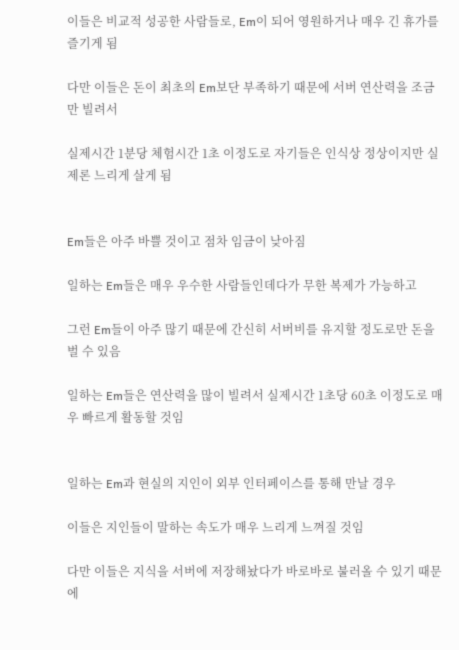이들은 비교적 성공한 사람들로, Em이 되어 영원하거나 매우 긴 휴가를 즐기게 됨

다만 이들은 돈이 최초의 Em보단 부족하기 때문에 서버 연산력을 조금만 빌려서

실제시간 1분당 체험시간 1초 이정도로 자기들은 인식상 정상이지만 실제론 느리게 살게 됨


Em들은 아주 바쁠 것이고 점차 임금이 낮아짐

일하는 Em들은 매우 우수한 사람들인데다가 무한 복제가 가능하고

그런 Em들이 아주 많기 때문에 간신히 서버비를 유지할 정도로만 돈을 벌 수 있음

일하는 Em들은 연산력을 많이 빌려서 실제시간 1초당 60초 이정도로 매우 빠르게 활동할 것임


일하는 Em과 현실의 지인이 외부 인터페이스를 통해 만날 경우

이들은 지인들이 말하는 속도가 매우 느리게 느껴질 것임

다만 이들은 지식을 서버에 저장해놨다가 바로바로 불러올 수 있기 때문에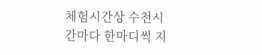체험시간상 수천시간마다 한마디씩 지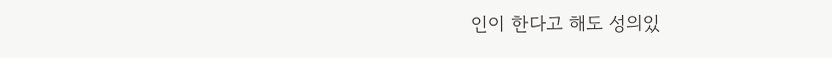인이 한다고 해도 성의있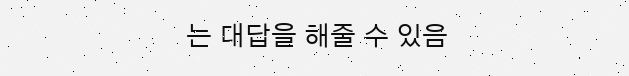는 대답을 해줄 수 있음